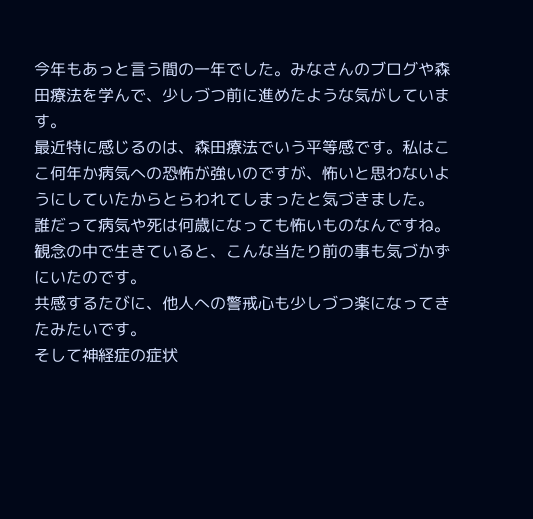今年もあっと言う間の一年でした。みなさんのブログや森田療法を学んで、少しづつ前に進めたような気がしています。
最近特に感じるのは、森田療法でいう平等感です。私はここ何年か病気への恐怖が強いのですが、怖いと思わないようにしていたからとらわれてしまったと気づきました。
誰だって病気や死は何歳になっても怖いものなんですね。観念の中で生きていると、こんな当たり前の事も気づかずにいたのです。
共感するたびに、他人への警戒心も少しづつ楽になってきたみたいです。
そして神経症の症状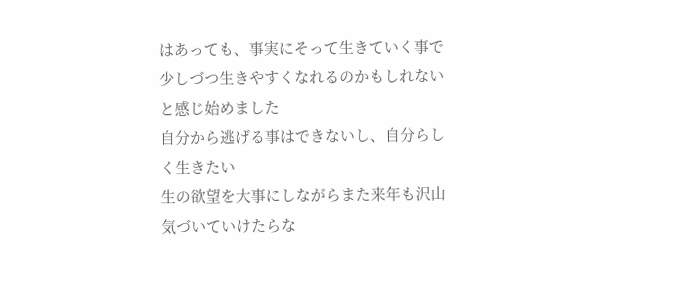はあっても、事実にそって生きていく事で少しづつ生きやすくなれるのかもしれないと感じ始めました
自分から逃げる事はできないし、自分らしく生きたい
生の欲望を大事にしながらまた来年も沢山気づいていけたらな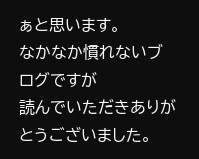ぁと思います。
なかなか慣れないブログですが
読んでいただきありがとうございました。